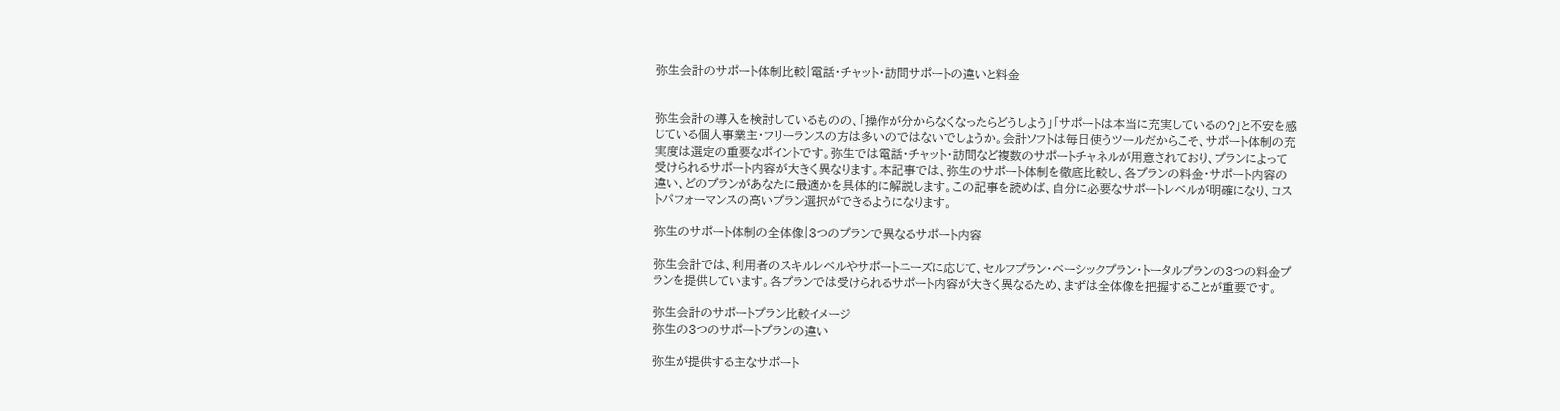弥生会計のサポート体制比較|電話・チャット・訪問サポートの違いと料金


弥生会計の導入を検討しているものの、「操作が分からなくなったらどうしよう」「サポートは本当に充実しているの?」と不安を感じている個人事業主・フリーランスの方は多いのではないでしょうか。会計ソフトは毎日使うツールだからこそ、サポート体制の充実度は選定の重要なポイントです。弥生では電話・チャット・訪問など複数のサポートチャネルが用意されており、プランによって受けられるサポート内容が大きく異なります。本記事では、弥生のサポート体制を徹底比較し、各プランの料金・サポート内容の違い、どのプランがあなたに最適かを具体的に解説します。この記事を読めば、自分に必要なサポートレベルが明確になり、コストパフォーマンスの高いプラン選択ができるようになります。

弥生のサポート体制の全体像|3つのプランで異なるサポート内容

弥生会計では、利用者のスキルレベルやサポートニーズに応じて、セルフプラン・ベーシックプラン・トータルプランの3つの料金プランを提供しています。各プランでは受けられるサポート内容が大きく異なるため、まずは全体像を把握することが重要です。

弥生会計のサポートプラン比較イメージ
弥生の3つのサポートプランの違い

弥生が提供する主なサポート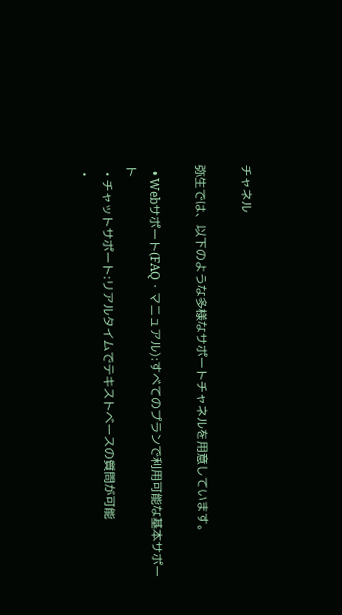チャネル

弥生では、以下のような多様なサポートチャネルを用意しています。

  • Webサポート(FAQ・マニュアル):すべてのプランで利用可能な基本サポート
  • チャットサポート:リアルタイムでテキストベースの質問が可能
  •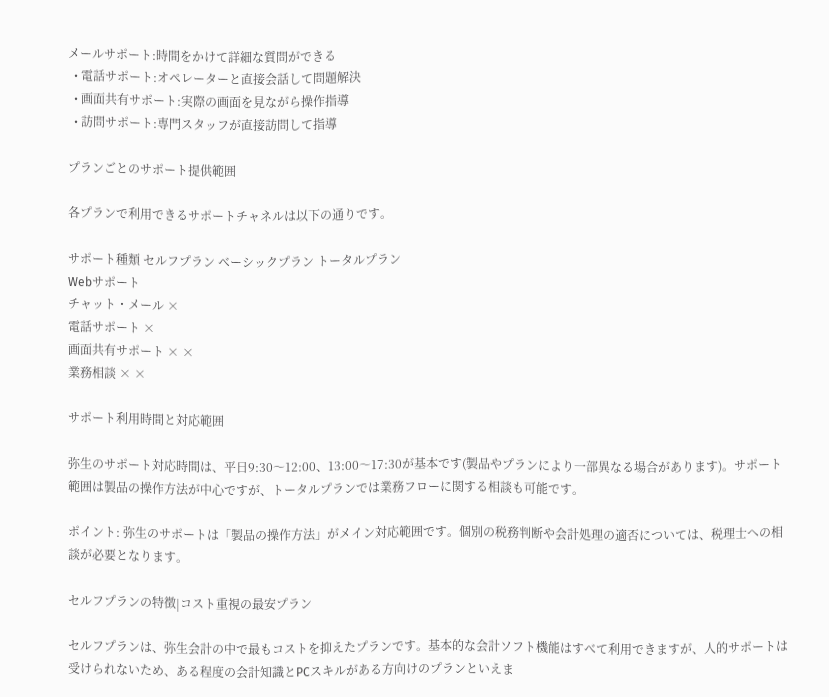メールサポート:時間をかけて詳細な質問ができる
  • 電話サポート:オペレーターと直接会話して問題解決
  • 画面共有サポート:実際の画面を見ながら操作指導
  • 訪問サポート:専門スタッフが直接訪問して指導

プランごとのサポート提供範囲

各プランで利用できるサポートチャネルは以下の通りです。

サポート種類 セルフプラン ベーシックプラン トータルプラン
Webサポート
チャット・メール ×
電話サポート ×
画面共有サポート × ×
業務相談 × ×

サポート利用時間と対応範囲

弥生のサポート対応時間は、平日9:30〜12:00、13:00〜17:30が基本です(製品やプランにより一部異なる場合があります)。サポート範囲は製品の操作方法が中心ですが、トータルプランでは業務フローに関する相談も可能です。

ポイント: 弥生のサポートは「製品の操作方法」がメイン対応範囲です。個別の税務判断や会計処理の適否については、税理士への相談が必要となります。

セルフプランの特徴|コスト重視の最安プラン

セルフプランは、弥生会計の中で最もコストを抑えたプランです。基本的な会計ソフト機能はすべて利用できますが、人的サポートは受けられないため、ある程度の会計知識とPCスキルがある方向けのプランといえま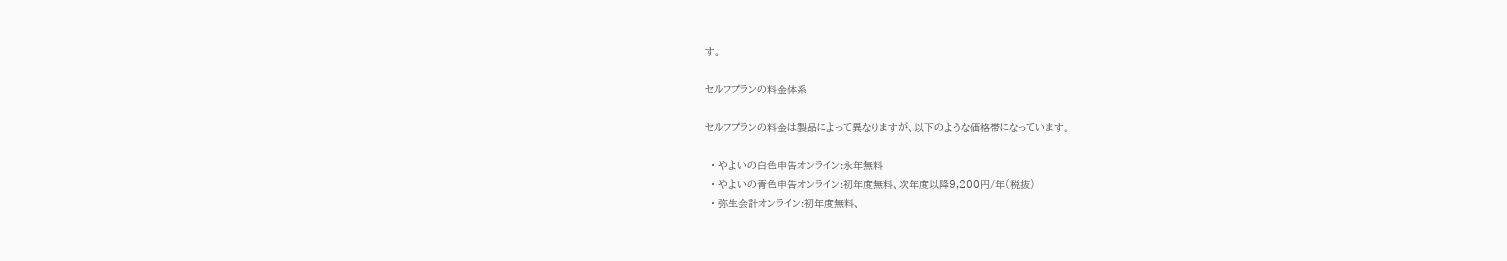す。

セルフプランの料金体系

セルフプランの料金は製品によって異なりますが、以下のような価格帯になっています。

  • やよいの白色申告オンライン:永年無料
  • やよいの青色申告オンライン:初年度無料、次年度以降9,200円/年(税抜)
  • 弥生会計オンライン:初年度無料、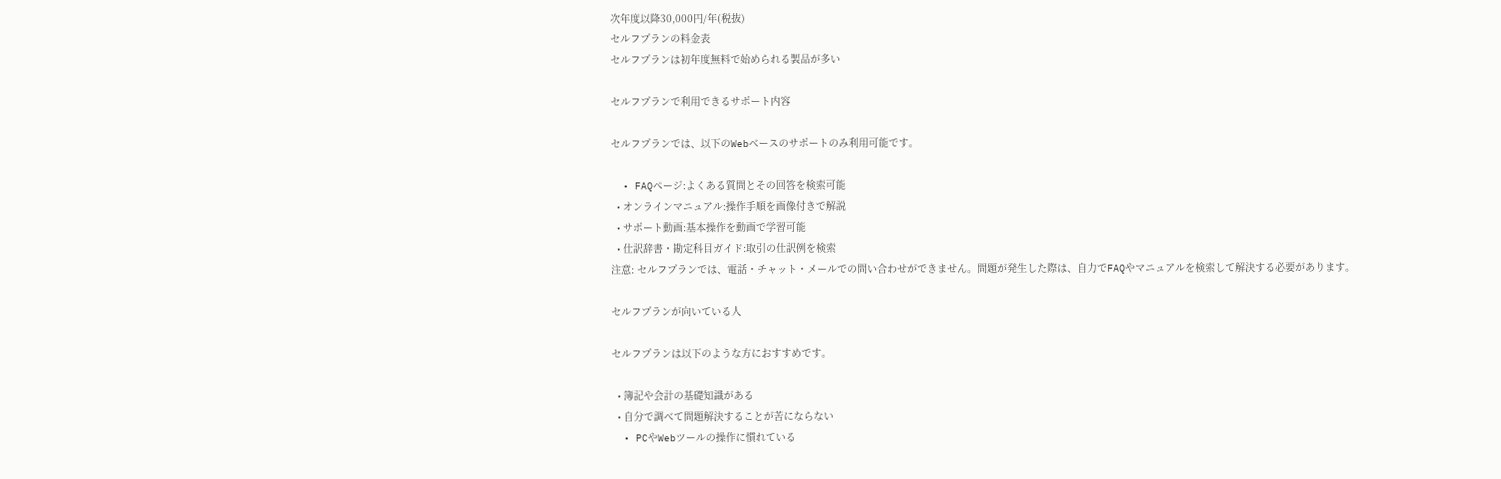次年度以降30,000円/年(税抜)
セルフプランの料金表
セルフプランは初年度無料で始められる製品が多い

セルフプランで利用できるサポート内容

セルフプランでは、以下のWebベースのサポートのみ利用可能です。

  • FAQページ:よくある質問とその回答を検索可能
  • オンラインマニュアル:操作手順を画像付きで解説
  • サポート動画:基本操作を動画で学習可能
  • 仕訳辞書・勘定科目ガイド:取引の仕訳例を検索
注意: セルフプランでは、電話・チャット・メールでの問い合わせができません。問題が発生した際は、自力でFAQやマニュアルを検索して解決する必要があります。

セルフプランが向いている人

セルフプランは以下のような方におすすめです。

  • 簿記や会計の基礎知識がある
  • 自分で調べて問題解決することが苦にならない
  • PCやWebツールの操作に慣れている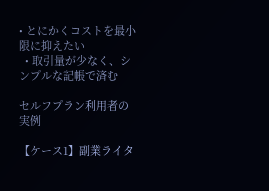• とにかくコストを最小限に抑えたい
  • 取引量が少なく、シンプルな記帳で済む

セルフプラン利用者の実例

【ケース1】副業ライタ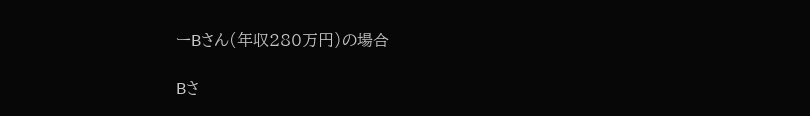ーBさん(年収280万円)の場合

Bさ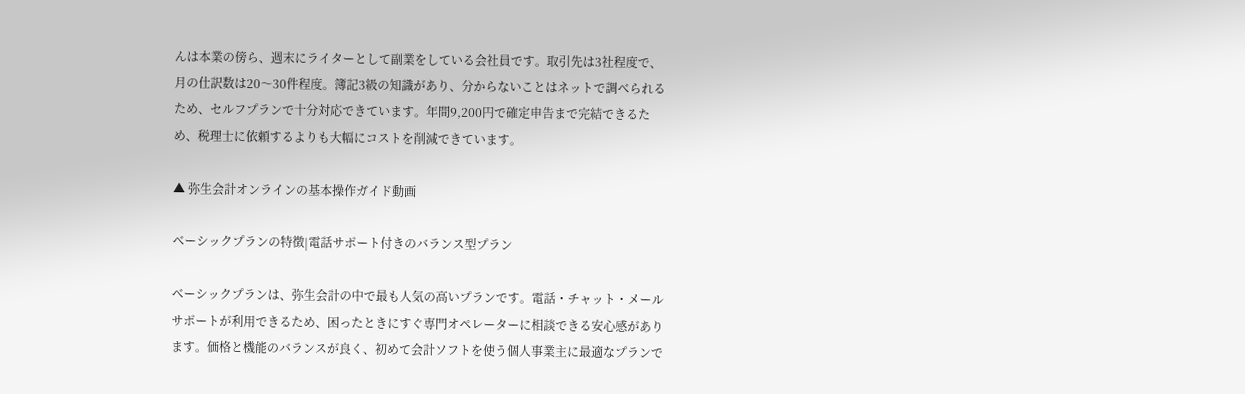んは本業の傍ら、週末にライターとして副業をしている会社員です。取引先は3社程度で、月の仕訳数は20〜30件程度。簿記3級の知識があり、分からないことはネットで調べられるため、セルフプランで十分対応できています。年間9,200円で確定申告まで完結できるため、税理士に依頼するよりも大幅にコストを削減できています。

▲ 弥生会計オンラインの基本操作ガイド動画

ベーシックプランの特徴|電話サポート付きのバランス型プラン

ベーシックプランは、弥生会計の中で最も人気の高いプランです。電話・チャット・メールサポートが利用できるため、困ったときにすぐ専門オペレーターに相談できる安心感があります。価格と機能のバランスが良く、初めて会計ソフトを使う個人事業主に最適なプランで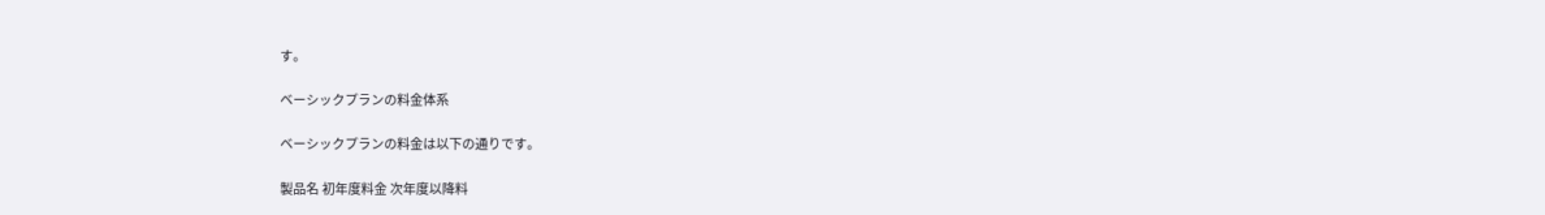す。

ベーシックプランの料金体系

ベーシックプランの料金は以下の通りです。

製品名 初年度料金 次年度以降料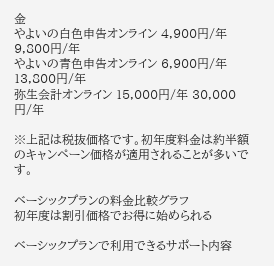金
やよいの白色申告オンライン 4,900円/年 9,800円/年
やよいの青色申告オンライン 6,900円/年 13,800円/年
弥生会計オンライン 15,000円/年 30,000円/年

※上記は税抜価格です。初年度料金は約半額のキャンペーン価格が適用されることが多いです。

ベーシックプランの料金比較グラフ
初年度は割引価格でお得に始められる

ベーシックプランで利用できるサポート内容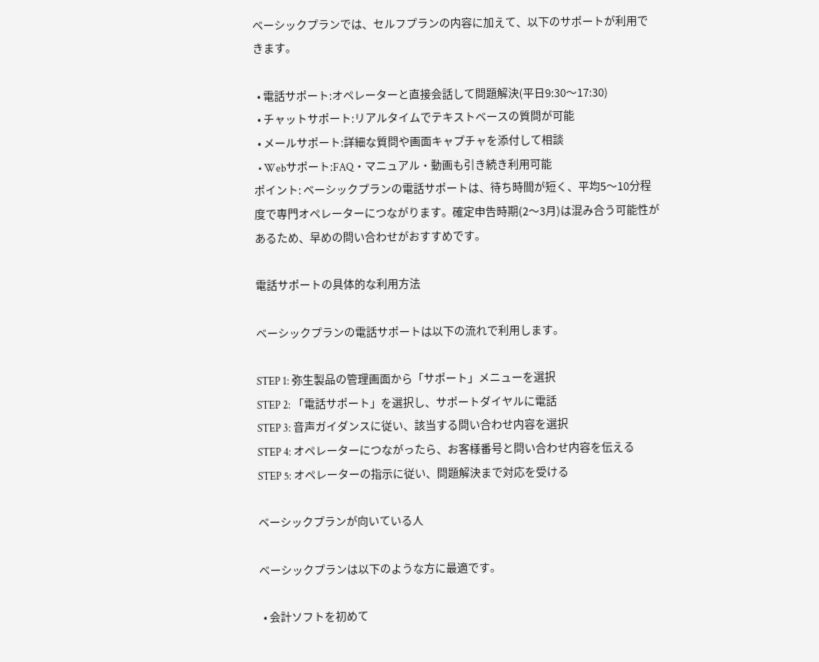ベーシックプランでは、セルフプランの内容に加えて、以下のサポートが利用できます。

  • 電話サポート:オペレーターと直接会話して問題解決(平日9:30〜17:30)
  • チャットサポート:リアルタイムでテキストベースの質問が可能
  • メールサポート:詳細な質問や画面キャプチャを添付して相談
  • Webサポート:FAQ・マニュアル・動画も引き続き利用可能
ポイント: ベーシックプランの電話サポートは、待ち時間が短く、平均5〜10分程度で専門オペレーターにつながります。確定申告時期(2〜3月)は混み合う可能性があるため、早めの問い合わせがおすすめです。

電話サポートの具体的な利用方法

ベーシックプランの電話サポートは以下の流れで利用します。

STEP 1: 弥生製品の管理画面から「サポート」メニューを選択
STEP 2: 「電話サポート」を選択し、サポートダイヤルに電話
STEP 3: 音声ガイダンスに従い、該当する問い合わせ内容を選択
STEP 4: オペレーターにつながったら、お客様番号と問い合わせ内容を伝える
STEP 5: オペレーターの指示に従い、問題解決まで対応を受ける

ベーシックプランが向いている人

ベーシックプランは以下のような方に最適です。

  • 会計ソフトを初めて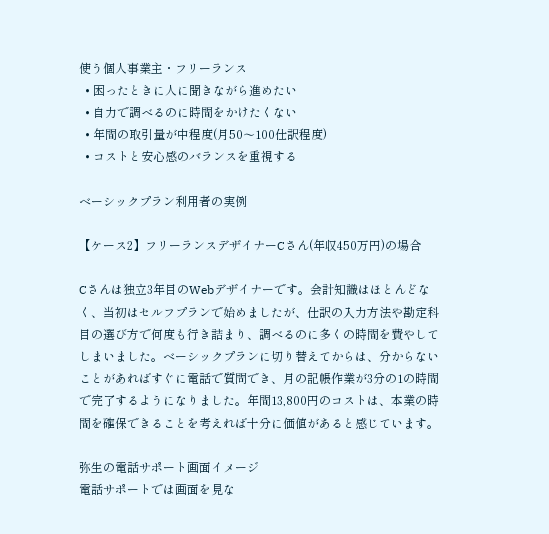使う個人事業主・フリーランス
  • 困ったときに人に聞きながら進めたい
  • 自力で調べるのに時間をかけたくない
  • 年間の取引量が中程度(月50〜100仕訳程度)
  • コストと安心感のバランスを重視する

ベーシックプラン利用者の実例

【ケース2】フリーランスデザイナーCさん(年収450万円)の場合

Cさんは独立3年目のWebデザイナーです。会計知識はほとんどなく、当初はセルフプランで始めましたが、仕訳の入力方法や勘定科目の選び方で何度も行き詰まり、調べるのに多くの時間を費やしてしまいました。ベーシックプランに切り替えてからは、分からないことがあればすぐに電話で質問でき、月の記帳作業が3分の1の時間で完了するようになりました。年間13,800円のコストは、本業の時間を確保できることを考えれば十分に価値があると感じています。

弥生の電話サポート画面イメージ
電話サポートでは画面を見な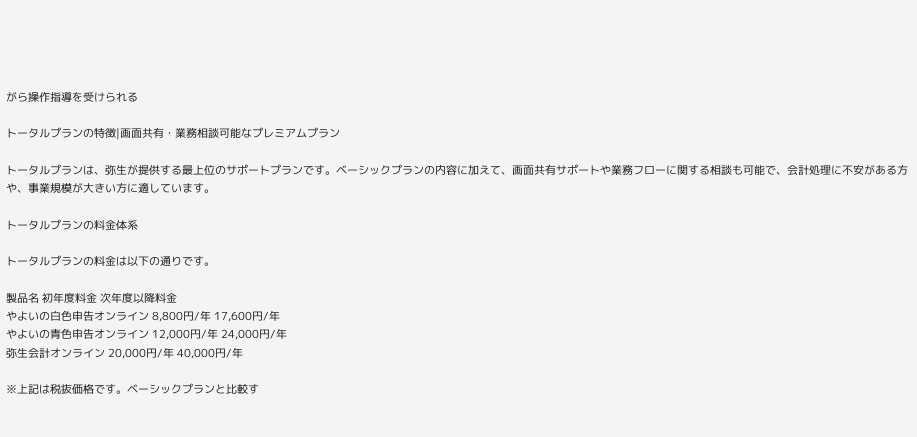がら操作指導を受けられる

トータルプランの特徴|画面共有・業務相談可能なプレミアムプラン

トータルプランは、弥生が提供する最上位のサポートプランです。ベーシックプランの内容に加えて、画面共有サポートや業務フローに関する相談も可能で、会計処理に不安がある方や、事業規模が大きい方に適しています。

トータルプランの料金体系

トータルプランの料金は以下の通りです。

製品名 初年度料金 次年度以降料金
やよいの白色申告オンライン 8,800円/年 17,600円/年
やよいの青色申告オンライン 12,000円/年 24,000円/年
弥生会計オンライン 20,000円/年 40,000円/年

※上記は税抜価格です。ベーシックプランと比較す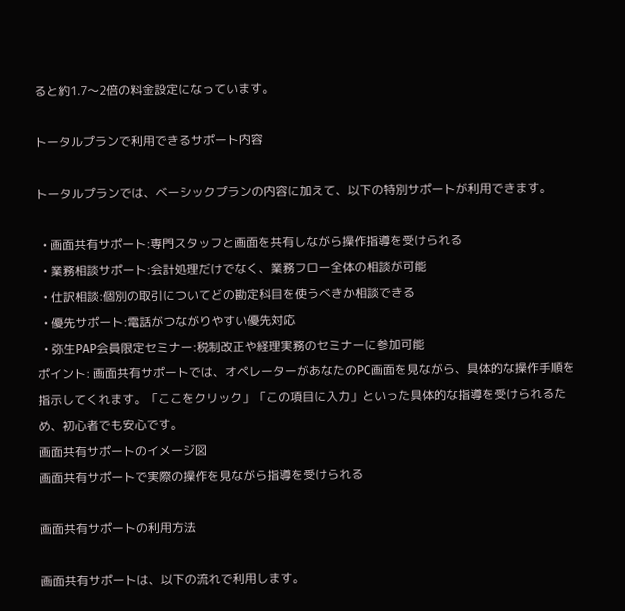ると約1.7〜2倍の料金設定になっています。

トータルプランで利用できるサポート内容

トータルプランでは、ベーシックプランの内容に加えて、以下の特別サポートが利用できます。

  • 画面共有サポート:専門スタッフと画面を共有しながら操作指導を受けられる
  • 業務相談サポート:会計処理だけでなく、業務フロー全体の相談が可能
  • 仕訳相談:個別の取引についてどの勘定科目を使うべきか相談できる
  • 優先サポート:電話がつながりやすい優先対応
  • 弥生PAP会員限定セミナー:税制改正や経理実務のセミナーに参加可能
ポイント: 画面共有サポートでは、オペレーターがあなたのPC画面を見ながら、具体的な操作手順を指示してくれます。「ここをクリック」「この項目に入力」といった具体的な指導を受けられるため、初心者でも安心です。
画面共有サポートのイメージ図
画面共有サポートで実際の操作を見ながら指導を受けられる

画面共有サポートの利用方法

画面共有サポートは、以下の流れで利用します。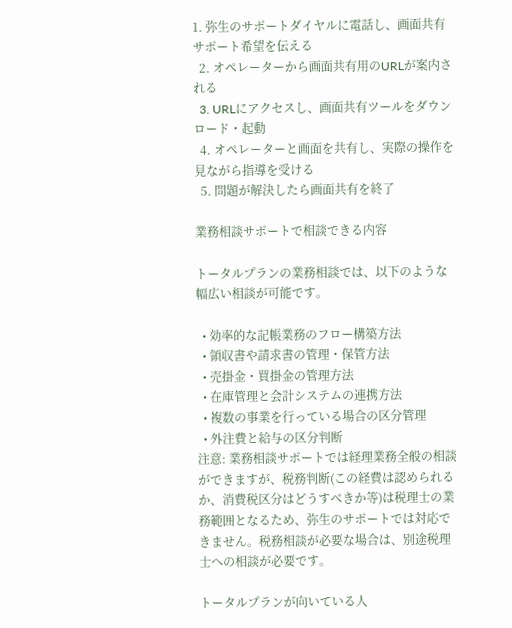1. 弥生のサポートダイヤルに電話し、画面共有サポート希望を伝える
  2. オペレーターから画面共有用のURLが案内される
  3. URLにアクセスし、画面共有ツールをダウンロード・起動
  4. オペレーターと画面を共有し、実際の操作を見ながら指導を受ける
  5. 問題が解決したら画面共有を終了

業務相談サポートで相談できる内容

トータルプランの業務相談では、以下のような幅広い相談が可能です。

  • 効率的な記帳業務のフロー構築方法
  • 領収書や請求書の管理・保管方法
  • 売掛金・買掛金の管理方法
  • 在庫管理と会計システムの連携方法
  • 複数の事業を行っている場合の区分管理
  • 外注費と給与の区分判断
注意: 業務相談サポートでは経理業務全般の相談ができますが、税務判断(この経費は認められるか、消費税区分はどうすべきか等)は税理士の業務範囲となるため、弥生のサポートでは対応できません。税務相談が必要な場合は、別途税理士への相談が必要です。

トータルプランが向いている人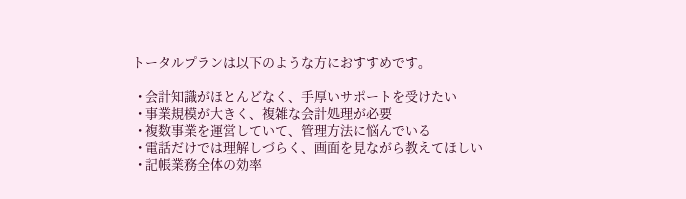トータルプランは以下のような方におすすめです。

  • 会計知識がほとんどなく、手厚いサポートを受けたい
  • 事業規模が大きく、複雑な会計処理が必要
  • 複数事業を運営していて、管理方法に悩んでいる
  • 電話だけでは理解しづらく、画面を見ながら教えてほしい
  • 記帳業務全体の効率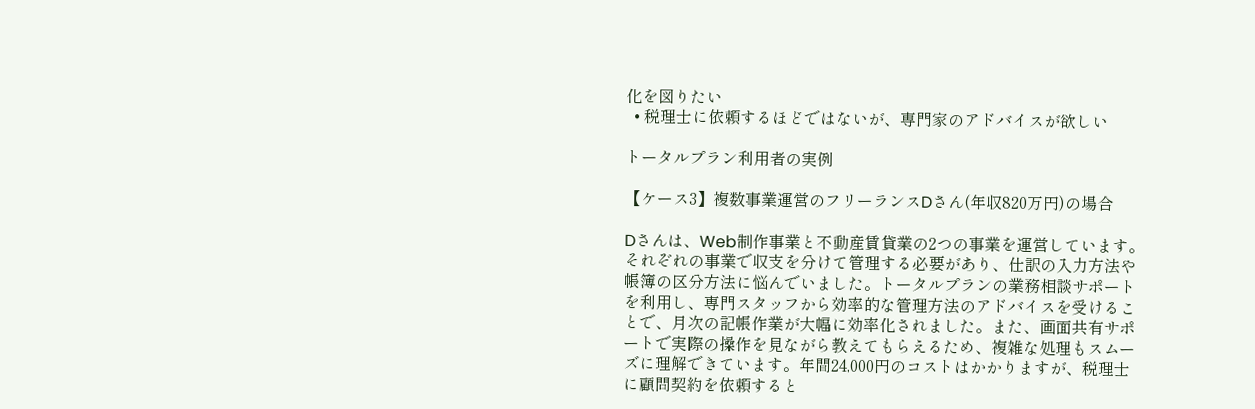化を図りたい
  • 税理士に依頼するほどではないが、専門家のアドバイスが欲しい

トータルプラン利用者の実例

【ケース3】複数事業運営のフリーランスDさん(年収820万円)の場合

Dさんは、Web制作事業と不動産賃貸業の2つの事業を運営しています。それぞれの事業で収支を分けて管理する必要があり、仕訳の入力方法や帳簿の区分方法に悩んでいました。トータルプランの業務相談サポートを利用し、専門スタッフから効率的な管理方法のアドバイスを受けることで、月次の記帳作業が大幅に効率化されました。また、画面共有サポートで実際の操作を見ながら教えてもらえるため、複雑な処理もスムーズに理解できています。年間24,000円のコストはかかりますが、税理士に顧問契約を依頼すると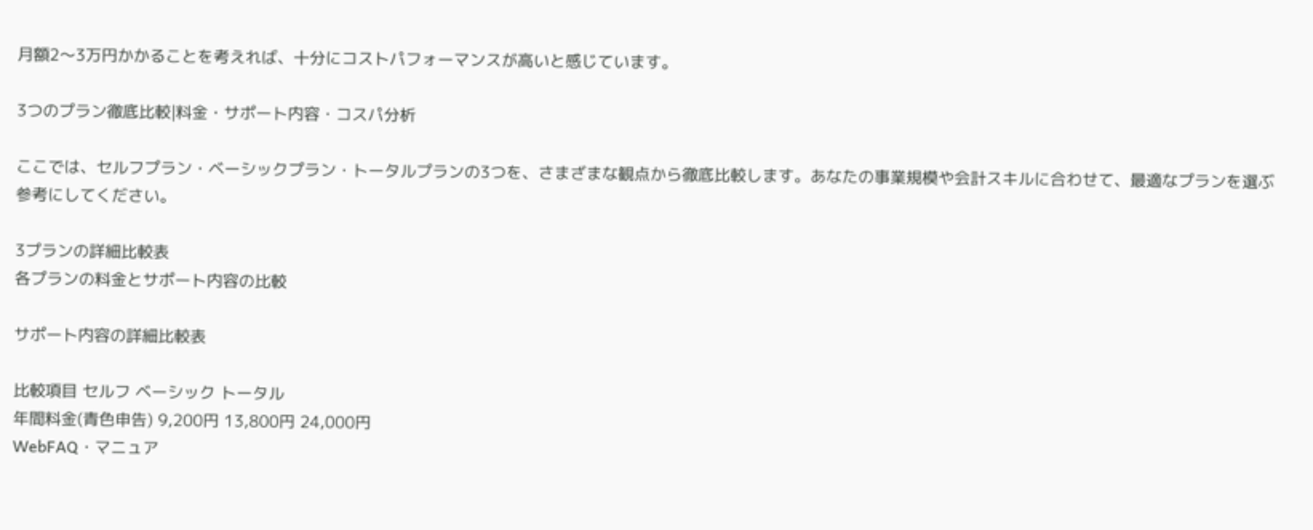月額2〜3万円かかることを考えれば、十分にコストパフォーマンスが高いと感じています。

3つのプラン徹底比較|料金・サポート内容・コスパ分析

ここでは、セルフプラン・ベーシックプラン・トータルプランの3つを、さまざまな観点から徹底比較します。あなたの事業規模や会計スキルに合わせて、最適なプランを選ぶ参考にしてください。

3プランの詳細比較表
各プランの料金とサポート内容の比較

サポート内容の詳細比較表

比較項目 セルフ ベーシック トータル
年間料金(青色申告) 9,200円 13,800円 24,000円
WebFAQ・マニュア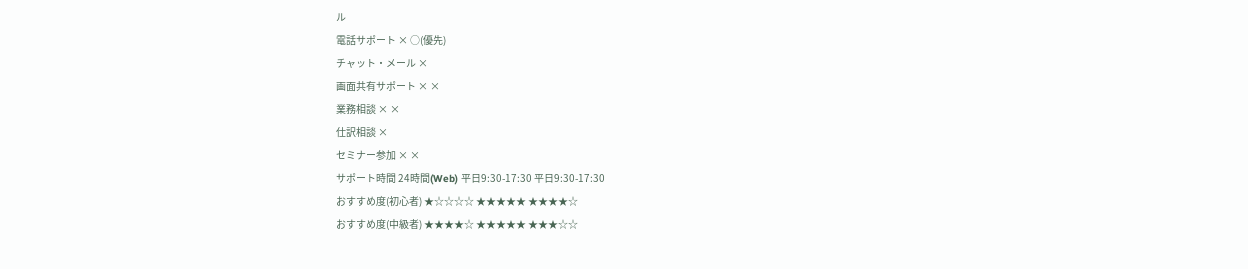ル
電話サポート × ○(優先)
チャット・メール ×
画面共有サポート × ×
業務相談 × ×
仕訳相談 ×
セミナー参加 × ×
サポート時間 24時間(Web) 平日9:30-17:30 平日9:30-17:30
おすすめ度(初心者) ★☆☆☆☆ ★★★★★ ★★★★☆
おすすめ度(中級者) ★★★★☆ ★★★★★ ★★★☆☆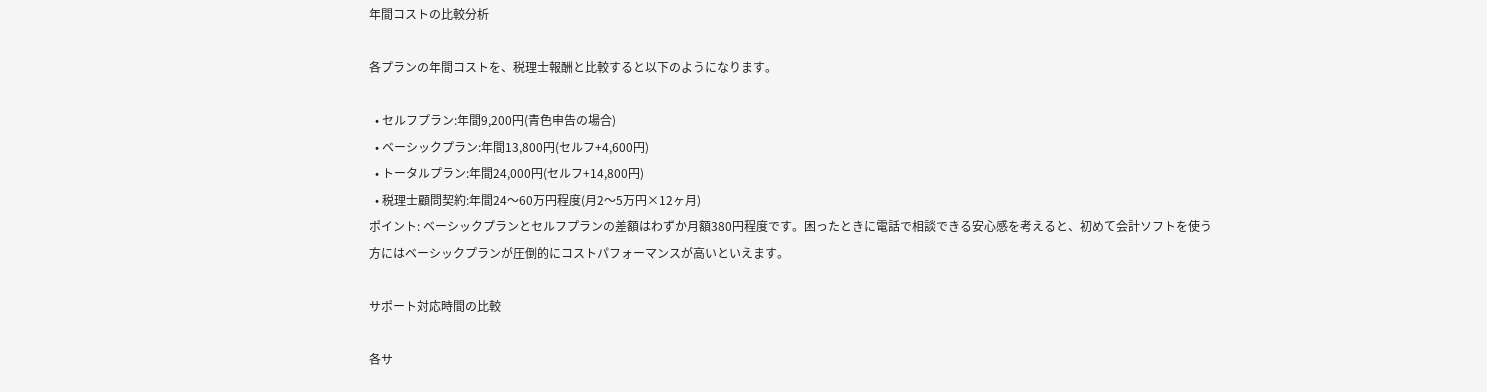年間コストの比較分析

各プランの年間コストを、税理士報酬と比較すると以下のようになります。

  • セルフプラン:年間9,200円(青色申告の場合)
  • ベーシックプラン:年間13,800円(セルフ+4,600円)
  • トータルプラン:年間24,000円(セルフ+14,800円)
  • 税理士顧問契約:年間24〜60万円程度(月2〜5万円×12ヶ月)
ポイント: ベーシックプランとセルフプランの差額はわずか月額380円程度です。困ったときに電話で相談できる安心感を考えると、初めて会計ソフトを使う方にはベーシックプランが圧倒的にコストパフォーマンスが高いといえます。

サポート対応時間の比較

各サ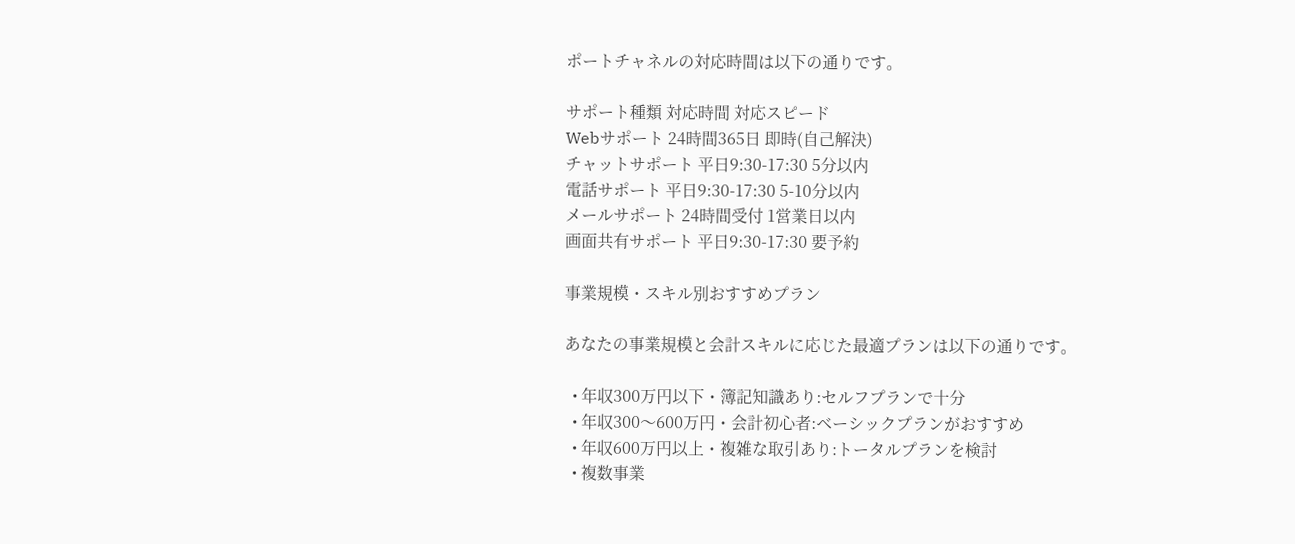ポートチャネルの対応時間は以下の通りです。

サポート種類 対応時間 対応スピード
Webサポート 24時間365日 即時(自己解決)
チャットサポート 平日9:30-17:30 5分以内
電話サポート 平日9:30-17:30 5-10分以内
メールサポート 24時間受付 1営業日以内
画面共有サポート 平日9:30-17:30 要予約

事業規模・スキル別おすすめプラン

あなたの事業規模と会計スキルに応じた最適プランは以下の通りです。

  • 年収300万円以下・簿記知識あり:セルフプランで十分
  • 年収300〜600万円・会計初心者:ベーシックプランがおすすめ
  • 年収600万円以上・複雑な取引あり:トータルプランを検討
  • 複数事業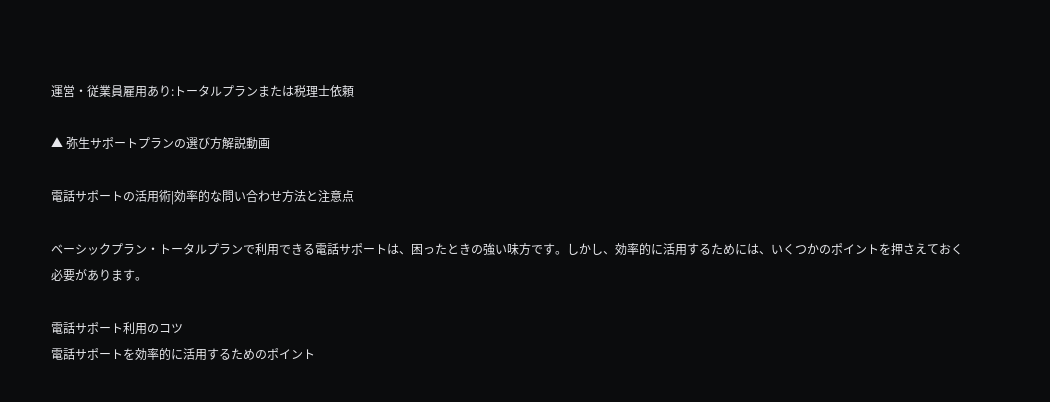運営・従業員雇用あり:トータルプランまたは税理士依頼

▲ 弥生サポートプランの選び方解説動画

電話サポートの活用術|効率的な問い合わせ方法と注意点

ベーシックプラン・トータルプランで利用できる電話サポートは、困ったときの強い味方です。しかし、効率的に活用するためには、いくつかのポイントを押さえておく必要があります。

電話サポート利用のコツ
電話サポートを効率的に活用するためのポイント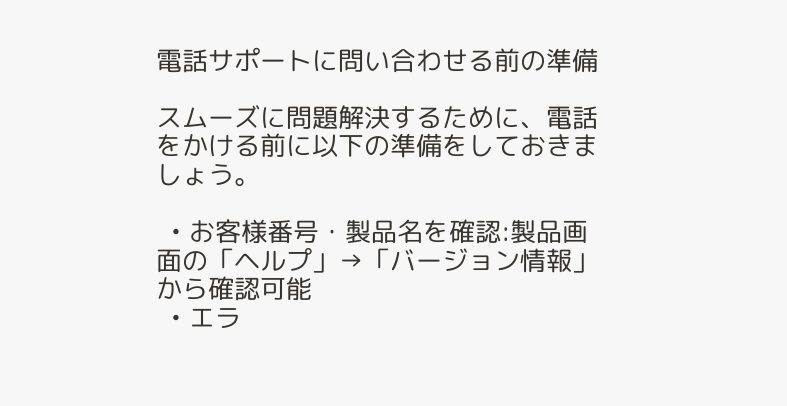電話サポートに問い合わせる前の準備

スムーズに問題解決するために、電話をかける前に以下の準備をしておきましょう。

  • お客様番号・製品名を確認:製品画面の「ヘルプ」→「バージョン情報」から確認可能
  • エラ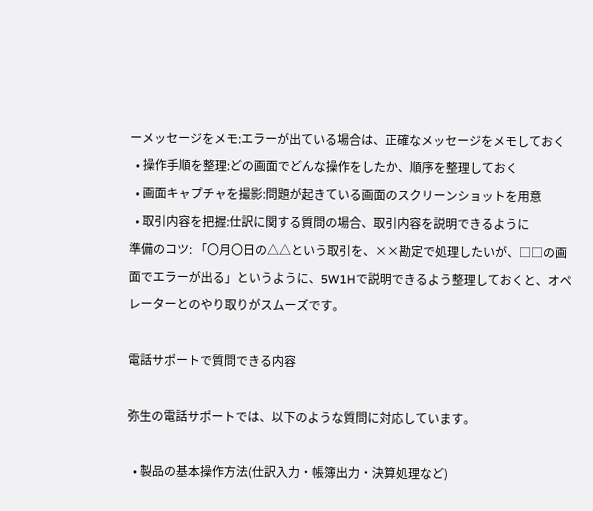ーメッセージをメモ:エラーが出ている場合は、正確なメッセージをメモしておく
  • 操作手順を整理:どの画面でどんな操作をしたか、順序を整理しておく
  • 画面キャプチャを撮影:問題が起きている画面のスクリーンショットを用意
  • 取引内容を把握:仕訳に関する質問の場合、取引内容を説明できるように
準備のコツ: 「〇月〇日の△△という取引を、××勘定で処理したいが、□□の画面でエラーが出る」というように、5W1Hで説明できるよう整理しておくと、オペレーターとのやり取りがスムーズです。

電話サポートで質問できる内容

弥生の電話サポートでは、以下のような質問に対応しています。

  • 製品の基本操作方法(仕訳入力・帳簿出力・決算処理など)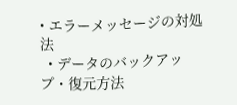• エラーメッセージの対処法
  • データのバックアップ・復元方法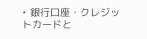• 銀行口座・クレジットカードと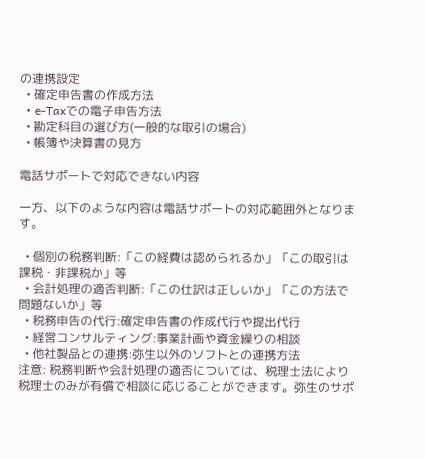の連携設定
  • 確定申告書の作成方法
  • e-Taxでの電子申告方法
  • 勘定科目の選び方(一般的な取引の場合)
  • 帳簿や決算書の見方

電話サポートで対応できない内容

一方、以下のような内容は電話サポートの対応範囲外となります。

  • 個別の税務判断:「この経費は認められるか」「この取引は課税・非課税か」等
  • 会計処理の適否判断:「この仕訳は正しいか」「この方法で問題ないか」等
  • 税務申告の代行:確定申告書の作成代行や提出代行
  • 経営コンサルティング:事業計画や資金繰りの相談
  • 他社製品との連携:弥生以外のソフトとの連携方法
注意: 税務判断や会計処理の適否については、税理士法により税理士のみが有償で相談に応じることができます。弥生のサポ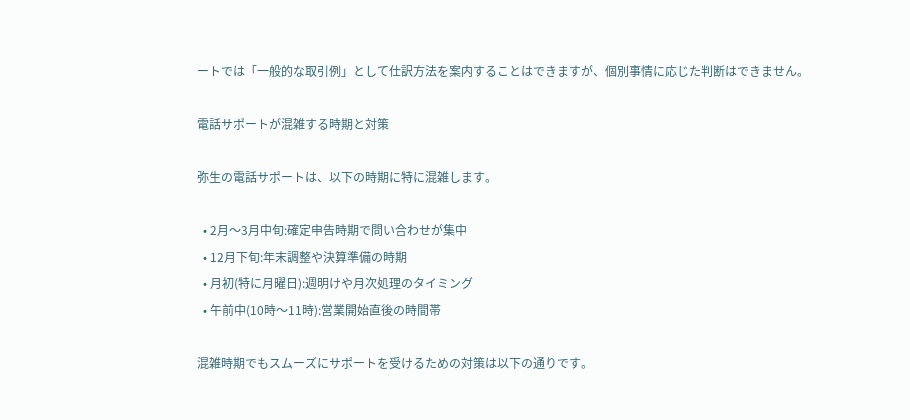ートでは「一般的な取引例」として仕訳方法を案内することはできますが、個別事情に応じた判断はできません。

電話サポートが混雑する時期と対策

弥生の電話サポートは、以下の時期に特に混雑します。

  • 2月〜3月中旬:確定申告時期で問い合わせが集中
  • 12月下旬:年末調整や決算準備の時期
  • 月初(特に月曜日):週明けや月次処理のタイミング
  • 午前中(10時〜11時):営業開始直後の時間帯

混雑時期でもスムーズにサポートを受けるための対策は以下の通りです。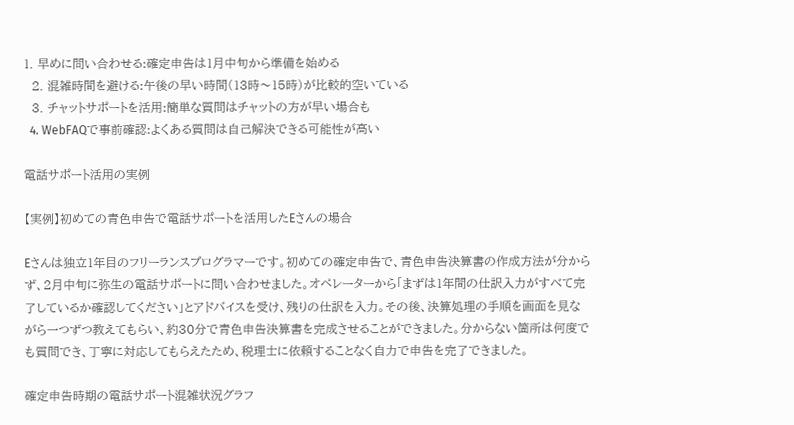1. 早めに問い合わせる:確定申告は1月中旬から準備を始める
  2. 混雑時間を避ける:午後の早い時間(13時〜15時)が比較的空いている
  3. チャットサポートを活用:簡単な質問はチャットの方が早い場合も
  4. WebFAQで事前確認:よくある質問は自己解決できる可能性が高い

電話サポート活用の実例

【実例】初めての青色申告で電話サポートを活用したEさんの場合

Eさんは独立1年目のフリーランスプログラマーです。初めての確定申告で、青色申告決算書の作成方法が分からず、2月中旬に弥生の電話サポートに問い合わせました。オペレーターから「まずは1年間の仕訳入力がすべて完了しているか確認してください」とアドバイスを受け、残りの仕訳を入力。その後、決算処理の手順を画面を見ながら一つずつ教えてもらい、約30分で青色申告決算書を完成させることができました。分からない箇所は何度でも質問でき、丁寧に対応してもらえたため、税理士に依頼することなく自力で申告を完了できました。

確定申告時期の電話サポート混雑状況グラフ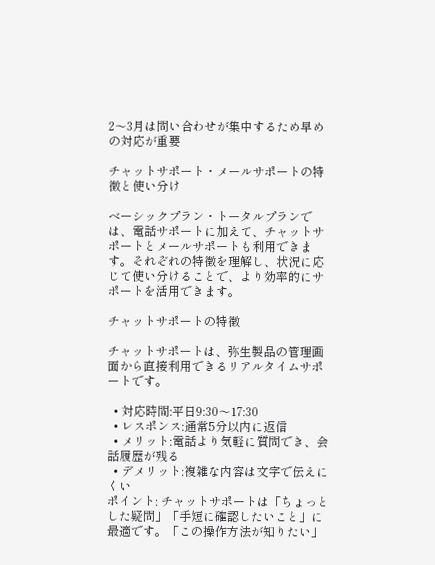2〜3月は問い合わせが集中するため早めの対応が重要

チャットサポート・メールサポートの特徴と使い分け

ベーシックプラン・トータルプランでは、電話サポートに加えて、チャットサポートとメールサポートも利用できます。それぞれの特徴を理解し、状況に応じて使い分けることで、より効率的にサポートを活用できます。

チャットサポートの特徴

チャットサポートは、弥生製品の管理画面から直接利用できるリアルタイムサポートです。

  • 対応時間:平日9:30〜17:30
  • レスポンス:通常5分以内に返信
  • メリット:電話より気軽に質問でき、会話履歴が残る
  • デメリット:複雑な内容は文字で伝えにくい
ポイント: チャットサポートは「ちょっとした疑問」「手短に確認したいこと」に最適です。「この操作方法が知りたい」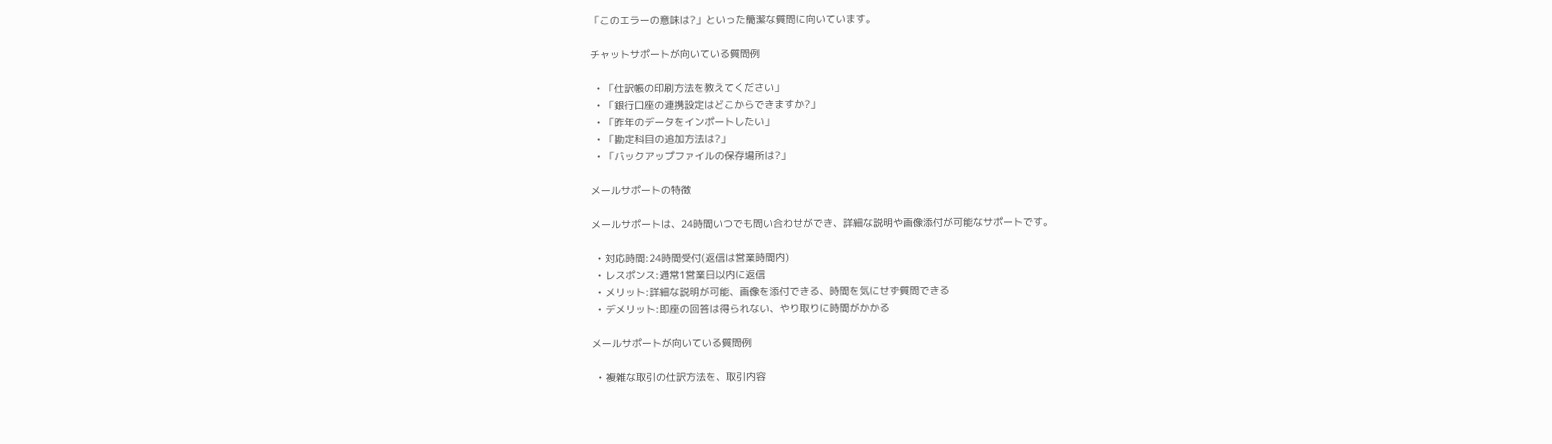「このエラーの意味は?」といった簡潔な質問に向いています。

チャットサポートが向いている質問例

  • 「仕訳帳の印刷方法を教えてください」
  • 「銀行口座の連携設定はどこからできますか?」
  • 「昨年のデータをインポートしたい」
  • 「勘定科目の追加方法は?」
  • 「バックアップファイルの保存場所は?」

メールサポートの特徴

メールサポートは、24時間いつでも問い合わせができ、詳細な説明や画像添付が可能なサポートです。

  • 対応時間:24時間受付(返信は営業時間内)
  • レスポンス:通常1営業日以内に返信
  • メリット:詳細な説明が可能、画像を添付できる、時間を気にせず質問できる
  • デメリット:即座の回答は得られない、やり取りに時間がかかる

メールサポートが向いている質問例

  • 複雑な取引の仕訳方法を、取引内容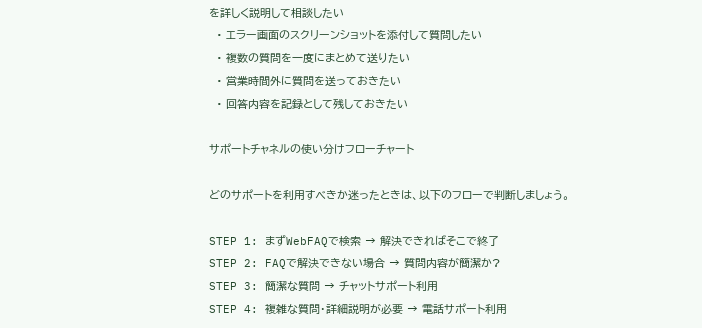を詳しく説明して相談したい
  • エラー画面のスクリーンショットを添付して質問したい
  • 複数の質問を一度にまとめて送りたい
  • 営業時間外に質問を送っておきたい
  • 回答内容を記録として残しておきたい

サポートチャネルの使い分けフローチャート

どのサポートを利用すべきか迷ったときは、以下のフローで判断しましょう。

STEP 1: まずWebFAQで検索 → 解決できればそこで終了
STEP 2: FAQで解決できない場合 → 質問内容が簡潔か?
STEP 3: 簡潔な質問 → チャットサポート利用
STEP 4: 複雑な質問・詳細説明が必要 → 電話サポート利用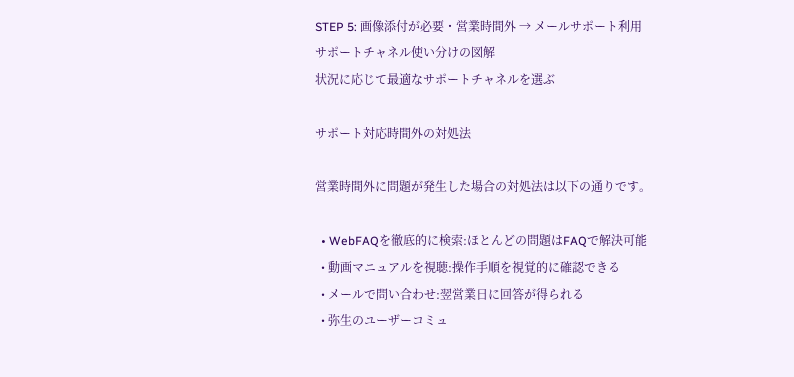STEP 5: 画像添付が必要・営業時間外 → メールサポート利用
サポートチャネル使い分けの図解
状況に応じて最適なサポートチャネルを選ぶ

サポート対応時間外の対処法

営業時間外に問題が発生した場合の対処法は以下の通りです。

  • WebFAQを徹底的に検索:ほとんどの問題はFAQで解決可能
  • 動画マニュアルを視聴:操作手順を視覚的に確認できる
  • メールで問い合わせ:翌営業日に回答が得られる
  • 弥生のユーザーコミュ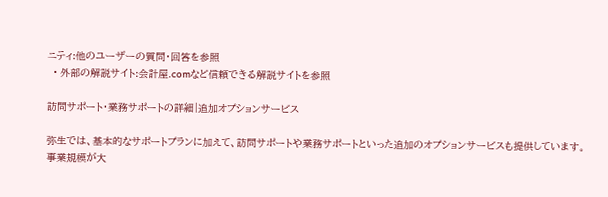ニティ:他のユーザーの質問・回答を参照
  • 外部の解説サイト:会計屋.comなど信頼できる解説サイトを参照

訪問サポート・業務サポートの詳細|追加オプションサービス

弥生では、基本的なサポートプランに加えて、訪問サポートや業務サポートといった追加のオプションサービスも提供しています。事業規模が大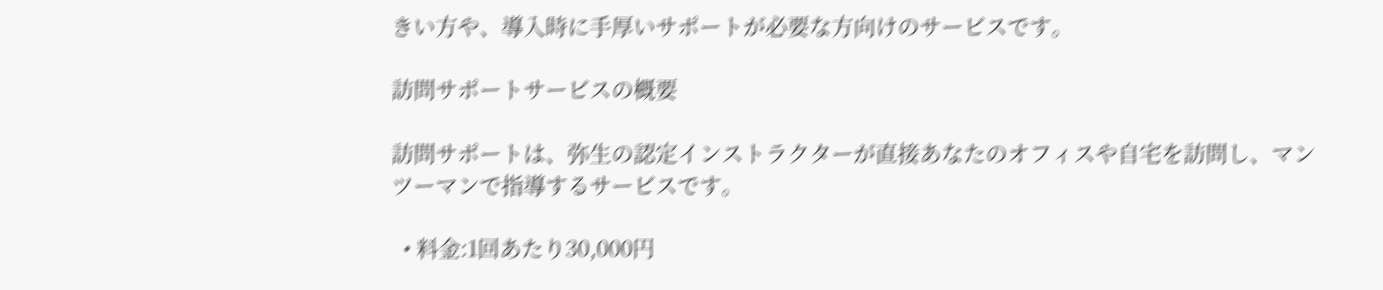きい方や、導入時に手厚いサポートが必要な方向けのサービスです。

訪問サポートサービスの概要

訪問サポートは、弥生の認定インストラクターが直接あなたのオフィスや自宅を訪問し、マンツーマンで指導するサービスです。

  • 料金:1回あたり30,000円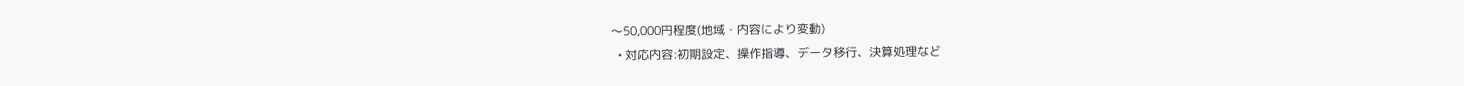〜50,000円程度(地域・内容により変動)
  • 対応内容:初期設定、操作指導、データ移行、決算処理など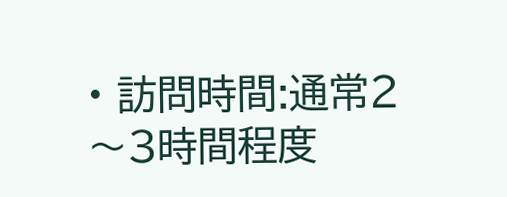• 訪問時間:通常2〜3時間程度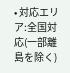• 対応エリア:全国対応(一部離島を除く)